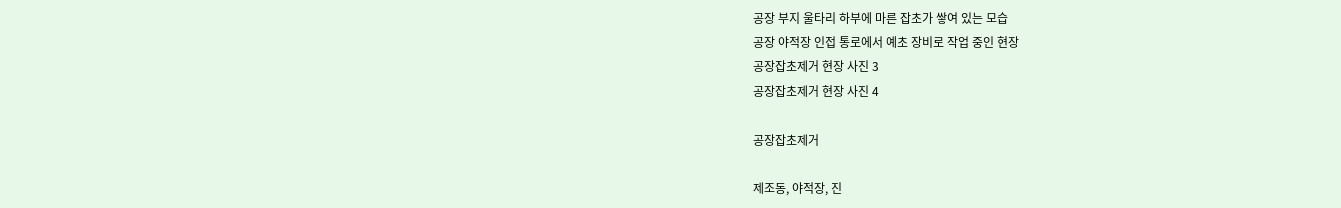공장 부지 울타리 하부에 마른 잡초가 쌓여 있는 모습
공장 야적장 인접 통로에서 예초 장비로 작업 중인 현장
공장잡초제거 현장 사진 3
공장잡초제거 현장 사진 4

공장잡초제거

제조동, 야적장, 진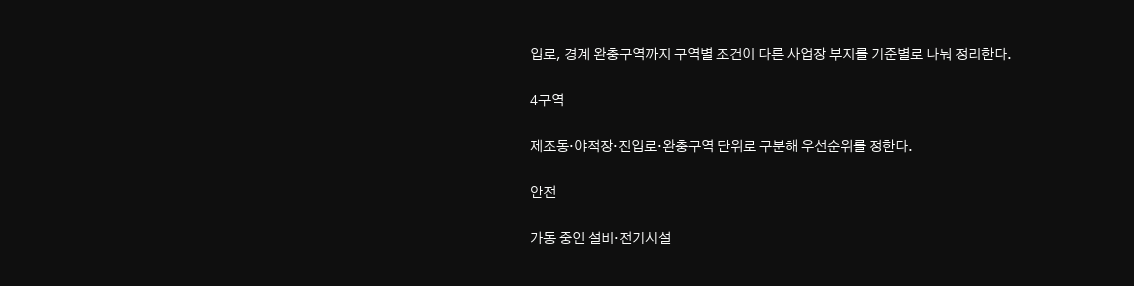입로, 경계 완충구역까지 구역별 조건이 다른 사업장 부지를 기준별로 나눠 정리한다.

4구역

제조동·야적장·진입로·완충구역 단위로 구분해 우선순위를 정한다.

안전

가동 중인 설비·전기시설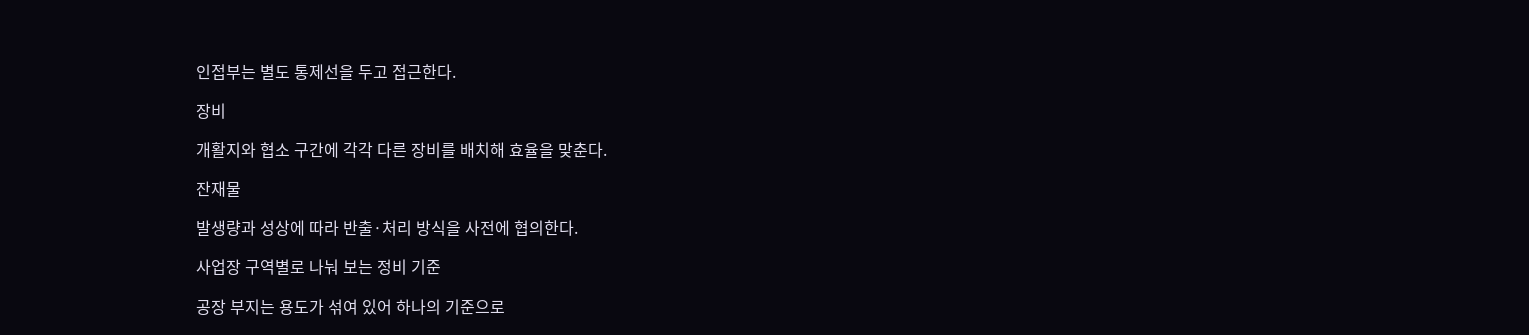인접부는 별도 통제선을 두고 접근한다.

장비

개활지와 협소 구간에 각각 다른 장비를 배치해 효율을 맞춘다.

잔재물

발생량과 성상에 따라 반출·처리 방식을 사전에 협의한다.

사업장 구역별로 나눠 보는 정비 기준

공장 부지는 용도가 섞여 있어 하나의 기준으로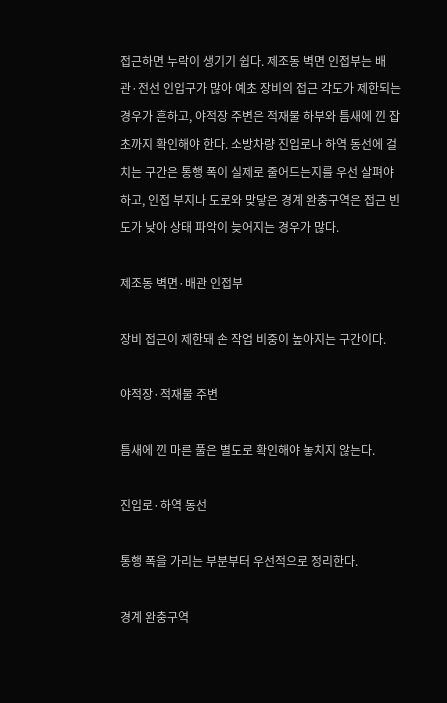접근하면 누락이 생기기 쉽다. 제조동 벽면 인접부는 배관·전선 인입구가 많아 예초 장비의 접근 각도가 제한되는 경우가 흔하고, 야적장 주변은 적재물 하부와 틈새에 낀 잡초까지 확인해야 한다. 소방차량 진입로나 하역 동선에 걸치는 구간은 통행 폭이 실제로 줄어드는지를 우선 살펴야 하고, 인접 부지나 도로와 맞닿은 경계 완충구역은 접근 빈도가 낮아 상태 파악이 늦어지는 경우가 많다.

제조동 벽면·배관 인접부

장비 접근이 제한돼 손 작업 비중이 높아지는 구간이다.

야적장·적재물 주변

틈새에 낀 마른 풀은 별도로 확인해야 놓치지 않는다.

진입로·하역 동선

통행 폭을 가리는 부분부터 우선적으로 정리한다.

경계 완충구역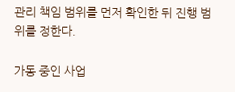관리 책임 범위를 먼저 확인한 뒤 진행 범위를 정한다.

가동 중인 사업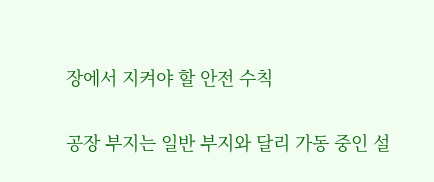장에서 지켜야 할 안전 수칙

공장 부지는 일반 부지와 달리 가동 중인 설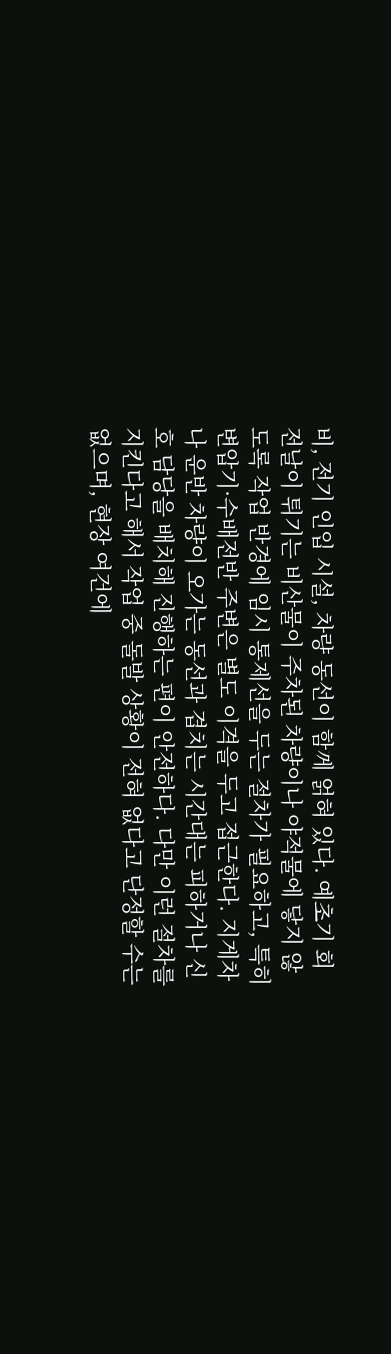비, 전기 인입 시설, 차량 동선이 함께 얽혀 있다. 예초기 회전날이 튀기는 비산물이 주차된 차량이나 야적물에 닿지 않도록 작업 반경에 임시 통제선을 두는 절차가 필요하고, 특히 변압기·수배전반 주변은 별도 이격을 두고 접근한다. 지게차나 운반 차량이 오가는 동선과 겹치는 시간대는 피하거나 신호 담당을 배치해 진행하는 편이 안전하다. 다만 이런 절차를 지킨다고 해서 작업 중 돌발 상황이 전혀 없다고 단정할 수는 없으며, 현장 여건에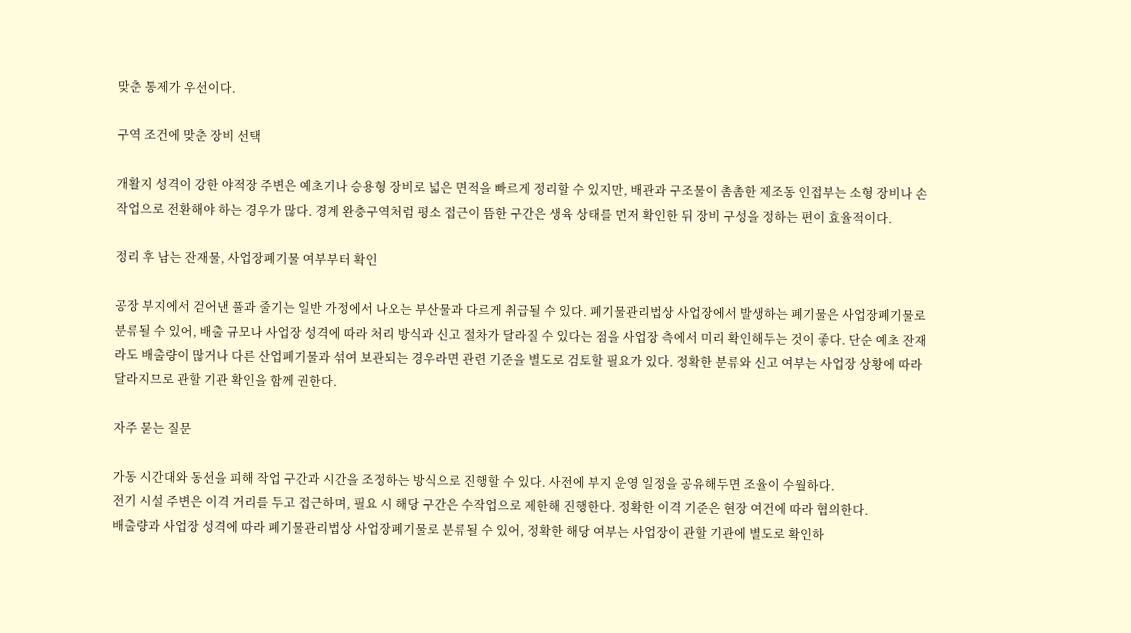맞춘 통제가 우선이다.

구역 조건에 맞춘 장비 선택

개활지 성격이 강한 야적장 주변은 예초기나 승용형 장비로 넓은 면적을 빠르게 정리할 수 있지만, 배관과 구조물이 촘촘한 제조동 인접부는 소형 장비나 손 작업으로 전환해야 하는 경우가 많다. 경계 완충구역처럼 평소 접근이 뜸한 구간은 생육 상태를 먼저 확인한 뒤 장비 구성을 정하는 편이 효율적이다.

정리 후 남는 잔재물, 사업장폐기물 여부부터 확인

공장 부지에서 걷어낸 풀과 줄기는 일반 가정에서 나오는 부산물과 다르게 취급될 수 있다. 폐기물관리법상 사업장에서 발생하는 폐기물은 사업장폐기물로 분류될 수 있어, 배출 규모나 사업장 성격에 따라 처리 방식과 신고 절차가 달라질 수 있다는 점을 사업장 측에서 미리 확인해두는 것이 좋다. 단순 예초 잔재라도 배출량이 많거나 다른 산업폐기물과 섞여 보관되는 경우라면 관련 기준을 별도로 검토할 필요가 있다. 정확한 분류와 신고 여부는 사업장 상황에 따라 달라지므로 관할 기관 확인을 함께 권한다.

자주 묻는 질문

가동 시간대와 동선을 피해 작업 구간과 시간을 조정하는 방식으로 진행할 수 있다. 사전에 부지 운영 일정을 공유해두면 조율이 수월하다.
전기 시설 주변은 이격 거리를 두고 접근하며, 필요 시 해당 구간은 수작업으로 제한해 진행한다. 정확한 이격 기준은 현장 여건에 따라 협의한다.
배출량과 사업장 성격에 따라 폐기물관리법상 사업장폐기물로 분류될 수 있어, 정확한 해당 여부는 사업장이 관할 기관에 별도로 확인하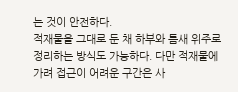는 것이 안전하다.
적재물을 그대로 둔 채 하부와 틈새 위주로 정리하는 방식도 가능하다. 다만 적재물에 가려 접근이 어려운 구간은 사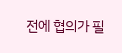전에 협의가 필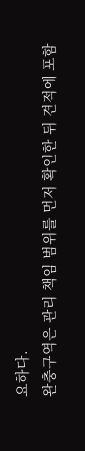요하다.
완충구역은 관리 책임 범위를 먼저 확인한 뒤 견적에 포함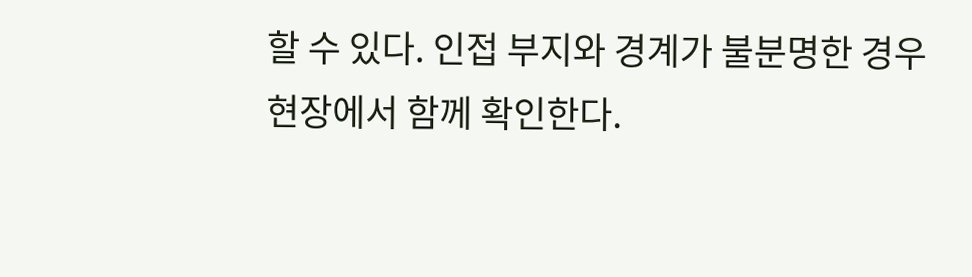할 수 있다. 인접 부지와 경계가 불분명한 경우 현장에서 함께 확인한다.